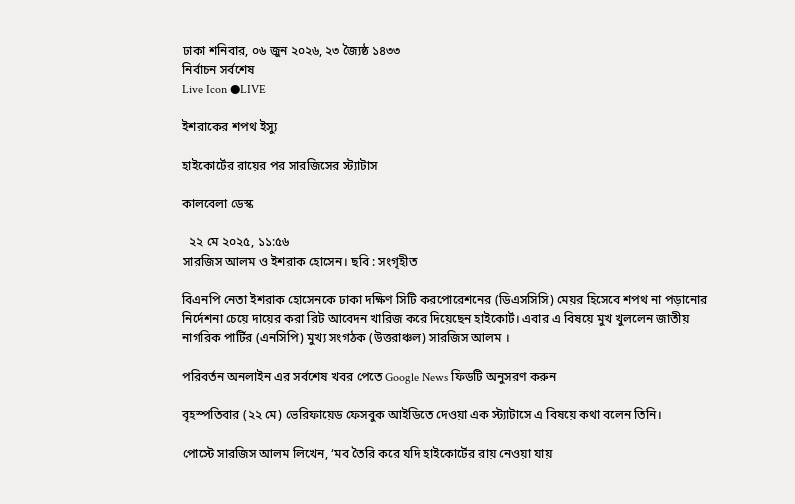ঢাকা শনিবার, ০৬ জুন ২০২৬, ২৩ জ্যৈষ্ঠ ১৪৩৩
নির্বাচন সর্বশেষ
Live Icon ●LIVE

ইশরাকের শপথ ইস্যু

হাইকোর্টের রায়ের পর সারজিসের স্ট্যাটাস

কালবেলা ডেস্ক

  ২২ মে ২০২৫, ১১:৫৬
সারজিস আলম ও ইশরাক হোসেন। ছবি : সংগৃহীত

বিএনপি নেতা ইশরাক হোসেনকে ঢাকা দক্ষিণ সিটি করপোরেশনের (ডিএসসিসি) মেয়র হিসেবে শপথ না পড়ানোর নির্দেশনা চেয়ে দায়ের করা রিট আবেদন খারিজ করে দিয়েছেন হাইকোর্ট। এবার এ বিষয়ে মুখ খুললেন জাতীয় নাগরিক পার্টির (এনসিপি) মুখ্য সংগঠক (উত্তরাঞ্চল) সারজিস আলম ।

পরিবর্তন অনলাইন এর সর্বশেষ খবর পেতে Google News ফিডটি অনুসরণ করুন

বৃহস্পতিবার (২২ মে) ভেরিফায়েড ফেসবুক আইডিতে দেওয়া এক স্ট্যাটাসে এ বিষয়ে কথা বলেন তিনি।

পোস্টে সারজিস আলম লিখেন, ‘মব তৈরি করে যদি হাইকোর্টের রায় নেওয়া যায়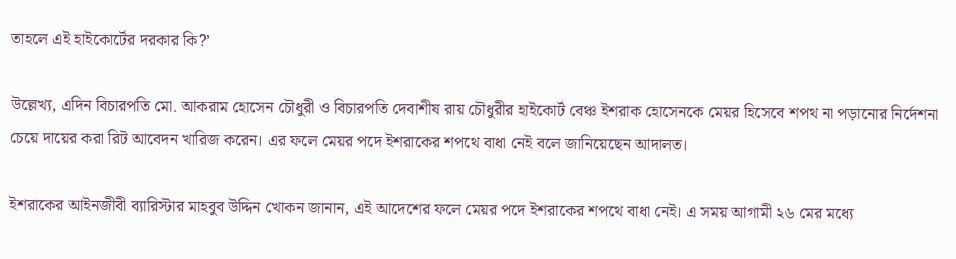তাহলে এই হাইকোর্টের দরকার কি?’

উল্লেখ্য, এদিন বিচারপতি মো. আকরাম হোসেন চৌধুরী ও বিচারপতি দেবাশীষ রায় চৌধুরীর হাইকোর্ট বেঞ্চ ইশরাক হোসেনকে মেয়র হিসেবে শপথ না পড়ানোর নির্দেশনা চেয়ে দায়ের করা রিট আবেদন খারিজ করেন। এর ফলে মেয়র পদে ইশরাকের শপথে বাধা নেই বলে জানিয়েছেন আদালত।

ইশরাকের আইনজীবী ব্যারিস্টার মাহবুব উদ্দিন খোকন জানান, এই আদেশের ফলে মেয়র পদে ইশরাকের শপথে বাধা নেই। এ সময় আগামী ২৬ মের মধ্যে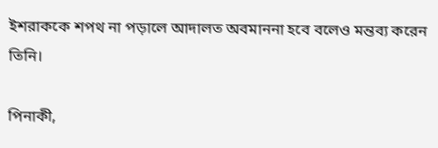ইশরাককে শপথ না পড়ালে আদালত অবমাননা হবে বলেও মন্তব্য করেন তিনি।

পিনাকী,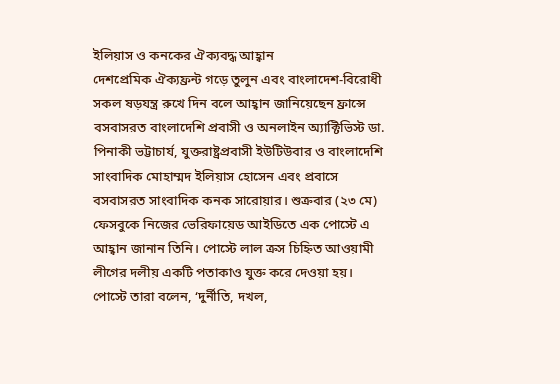ইলিয়াস ও কনকের ঐক্যবদ্ধ আহ্বান
দেশপ্রেমিক ঐক্যফ্রন্ট গড়ে তুলুন এবং বাংলাদেশ-বিরোধী সকল ষড়যন্ত্র রুখে দিন বলে আহ্বান জানিয়েছেন ফ্রান্সে বসবাসরত বাংলাদেশি প্রবাসী ও অনলাইন অ্যাক্টিভিস্ট ডা. পিনাকী ভট্টাচার্য, যুক্তরাষ্ট্রপ্রবাসী ইউটিউবার ও বাংলাদেশি সাংবাদিক মোহাম্মদ ইলিয়াস হোসেন এবং প্রবাসে বসবাসরত সাংবাদিক কনক সারোয়ার। শুক্রবার (২৩ মে) ফেসবুকে নিজের ভেরিফায়েড আইডিতে এক পোস্টে এ আহ্বান জানান তিনি। পোস্টে লাল ক্রস চিহ্নিত আওয়ামী লীগের দলীয় একটি পতাকাও যুক্ত করে দেওয়া হয়। পোস্টে তারা বলেন, ‘দুর্নীতি, দখল,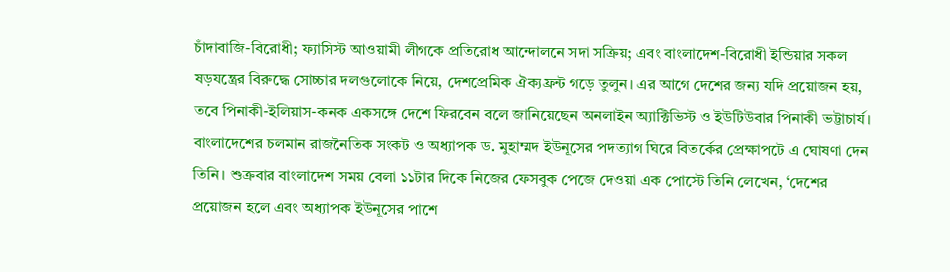চাঁদাবাজি-বিরোধী; ফ্যাসিস্ট আওয়ামী লীগকে প্রতিরোধ আন্দোলনে সদা সক্রিয়; এবং বাংলাদেশ-বিরোধী ইন্ডিয়ার সকল ষড়যন্ত্রের বিরুদ্ধে সোচ্চার দলগুলোকে নিয়ে, দেশপ্রেমিক ঐক্যফ্রন্ট গড়ে তুলুন। এর আগে দেশের জন্য যদি প্রয়োজন হয়, তবে পিনাকী-ইলিয়াস-কনক একসঙ্গে দেশে ফিরবেন বলে জানিয়েছেন অনলাইন অ্যাক্টিভিস্ট ও ইউটিউবার পিনাকী ভট্টাচার্য। বাংলাদেশের চলমান রাজনৈতিক সংকট ও অধ্যাপক ড. মুহাম্মদ ইউনূসের পদত্যাগ ঘিরে বিতর্কের প্রেক্ষাপটে এ ঘোষণা দেন তিনি। শুক্রবার বাংলাদেশ সময় বেলা ১১টার দিকে নিজের ফেসবুক পেজে দেওয়া এক পোস্টে তিনি লেখেন, ‘দেশের প্রয়োজন হলে এবং অধ্যাপক ইউনূসের পাশে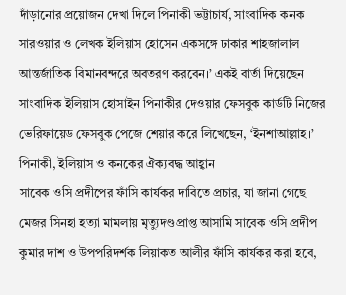দাঁড়ানোর প্রয়োজন দেখা দিলে পিনাকী ভট্টাচার্য, সাংবাদিক কনক সারওয়ার ও লেখক ইলিয়াস হোসেন একসঙ্গে ঢাকার শাহজালাল আন্তর্জাতিক বিমানবন্দরে অবতরণ করবেন।’ একই বার্তা দিয়েছেন সাংবাদিক ইলিয়াস হোসাইন পিনাকীর দেওয়ার ফেসবুক কার্ডটি নিজের ভেরিফায়েড ফেসবুক পেজে শেয়ার করে লিখেছেন, ‘ইনশাআল্লাহ।’
পিনাকী, ইলিয়াস ও কনকের ঐক্যবদ্ধ আহ্বান
সাবেক ওসি প্রদীপের ফাঁসি কার্যকর দাবিতে প্রচার, যা জানা গেছে
মেজর সিনহা হত্যা মামলায় মৃত্যুদণ্ডপ্রাপ্ত আসামি সাবেক ওসি প্রদীপ কুমার দাশ ও উপপরিদর্শক লিয়াকত আলীর ফাঁসি কার্যকর করা হবে,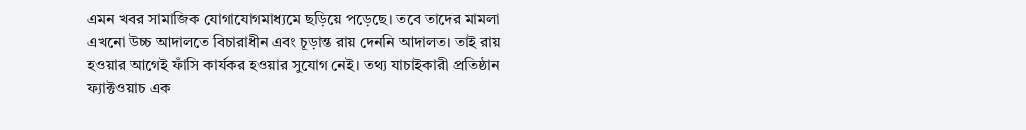এমন খবর সামাজিক যোগাযোগমাধ্যমে ছড়িয়ে পড়েছে। তবে তাদের মামলা এখনো উচ্চ আদালতে বিচারাধীন এবং চূড়ান্ত রায় দেননি আদালত। তাই রায় হওয়ার আগেই ফাঁসি কার্যকর হওয়ার সুযোগ নেই। তথ্য যাচাইকারী প্রতিষ্ঠান ফ্যাক্টওয়াচ এক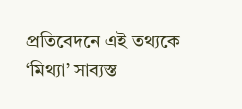প্রতিবেদনে এই তথ্যকে ‘মিথ্যা’ সাব্যস্ত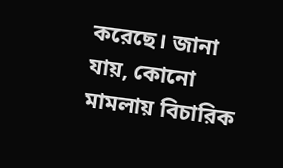করেছে। জানা যায়, কোনো মামলায় বিচারিক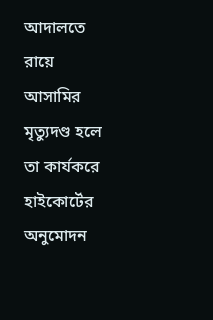আদালতে রায়ে আসামির মৃত্যুদণ্ড হলে তা কার্যকরে হাইকোর্টের অনুমোদন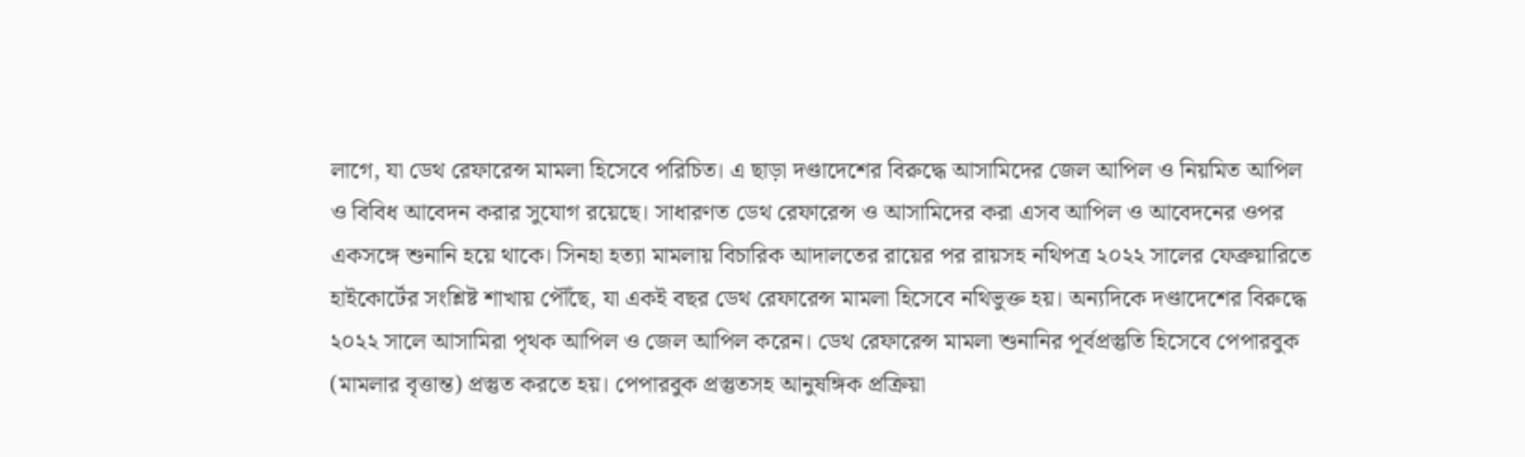লাগে, যা ডেথ রেফারেন্স মামলা হিসেবে পরিচিত। এ ছাড়া দণ্ডাদেশের বিরুদ্ধে আসামিদের জেল আপিল ও নিয়মিত আপিল ও বিবিধ আবেদন করার সুযোগ রয়েছে। সাধারণত ডেথ রেফারেন্স ও আসামিদের করা এসব আপিল ও আবেদনের ওপর একসঙ্গে শুনানি হয়ে থাকে। সিনহা হত্যা মামলায় বিচারিক আদালতের রায়ের পর রায়সহ নথিপত্র ২০২২ সালের ফেব্রুয়ারিতে হাইকোর্টের সংশ্লিষ্ট শাখায় পৌঁছে, যা একই বছর ডেথ রেফারেন্স মামলা হিসেবে নথিভুক্ত হয়। অন্যদিকে দণ্ডাদেশের বিরুদ্ধে ২০২২ সালে আসামিরা পৃথক আপিল ও জেল আপিল করেন। ডেথ রেফারেন্স মামলা শুনানির পূর্বপ্রস্তুতি হিসেবে পেপারবুক (মামলার বৃত্তান্ত) প্রস্তুত করতে হয়। পেপারবুক প্রস্তুতসহ আনুষঙ্গিক প্রক্রিয়া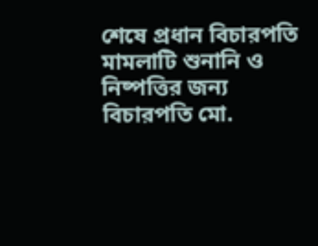শেষে প্রধান বিচারপতি মামলাটি শুনানি ও নিষ্পত্তির জন্য বিচারপতি মো.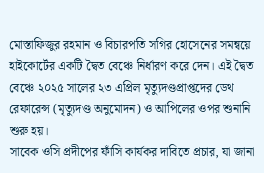মোস্তাফিজুর রহমান ও বিচারপতি সগির হোসেনের সমন্বয়ে  হাইকোর্টের একটি দ্বৈত বেঞ্চে নির্ধারণ করে দেন। এই দ্বৈত বেঞ্চে ২০২৫ সালের ২৩ এপ্রিল মৃত্যুদণ্ডপ্রাপ্তদের ডেথ রেফারেন্স (মৃত্যুদণ্ড অনুমোদন) ও আপিলের ওপর শুনানি শুরু হয়।
সাবেক ওসি প্রদীপের ফাঁসি কার্যকর দাবিতে প্রচার, যা জানা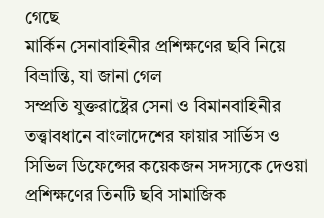গেছে
মার্কিন সেনাবাহিনীর প্রশিক্ষণের ছবি নিয়ে বিভ্রান্তি, যা জানা গেল
সম্প্রতি যুক্তরাষ্ট্রের সেনা ও বিমানবাহিনীর তত্ত্বাবধানে বাংলাদেশের ফায়ার সার্ভিস ও সিভিল ডিফেন্সের কয়েকজন সদস্যকে দেওয়া প্রশিক্ষণের তিনটি ছবি সামাজিক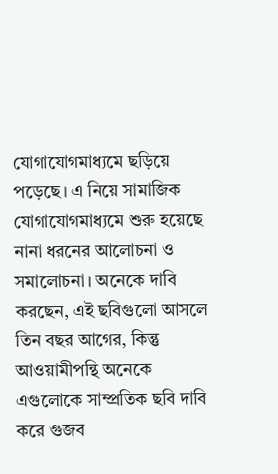যোগাযোগমাধ্যমে ছড়িয়ে পড়েছে। এ নিয়ে সামাজিক যোগাযোগমাধ্যমে শুরু হয়েছে নানা ধরনের আলোচনা ও সমালোচনা। অনেকে দাবি করছেন, এই ছবিগুলো আসলে তিন বছর আগের, কিন্তু আওয়ামীপন্থি অনেকে এগুলোকে সাম্প্রতিক ছবি দাবি করে গুজব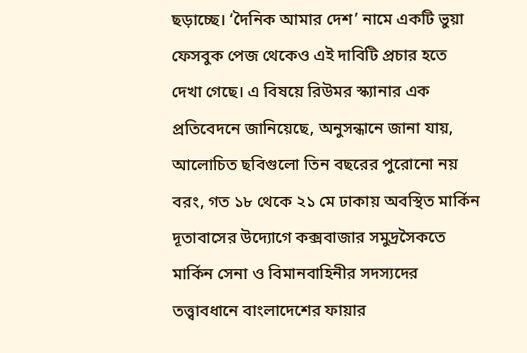ছড়াচ্ছে। ‘দৈনিক আমার দেশ’ নামে একটি ভুয়া ফেসবুক পেজ থেকেও এই দাবিটি প্রচার হতে দেখা গেছে। এ বিষয়ে রিউমর স্ক্যানার এক প্রতিবেদনে জানিয়েছে, অনুসন্ধানে জানা যায়, আলোচিত ছবিগুলো তিন বছরের পুরোনো নয় বরং, গত ১৮ থেকে ২১ মে ঢাকায় অবস্থিত মার্কিন দূতাবাসের উদ্যোগে কক্সবাজার সমুদ্রসৈকতে মার্কিন সেনা ও বিমানবাহিনীর সদস্যদের তত্ত্বাবধানে বাংলাদেশের ফায়ার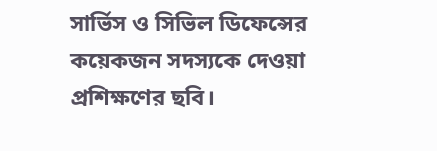সার্ভিস ও সিভিল ডিফেন্সের কয়েকজন সদস্যকে দেওয়া প্রশিক্ষণের ছবি।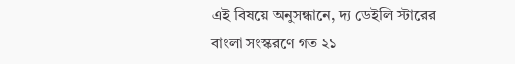এই বিষয়ে অনুসন্ধানে, দ্য ডেইলি স্টারের বাংলা সংস্করণে গত ২১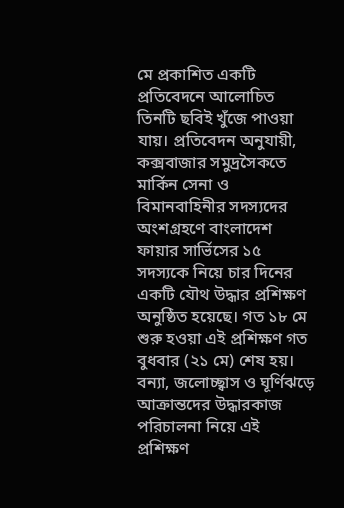মে প্রকাশিত একটি প্রতিবেদনে আলোচিত তিনটি ছবিই খুঁজে পাওয়া যায়। প্রতিবেদন অনুযায়ী, কক্সবাজার সমুদ্রসৈকতে মার্কিন সেনা ও বিমানবাহিনীর সদস্যদের অংশগ্রহণে বাংলাদেশ ফায়ার সার্ভিসের ১৫ সদস্যকে নিয়ে চার দিনের একটি যৌথ উদ্ধার প্রশিক্ষণ অনুষ্ঠিত হয়েছে। গত ১৮ মে শুরু হওয়া এই প্রশিক্ষণ গত বুধবার (২১ মে) শেষ হয়। বন্যা, জলোচ্ছ্বাস ও ঘূর্ণিঝড়ে আক্রান্তদের উদ্ধারকাজ পরিচালনা নিয়ে এই প্রশিক্ষণ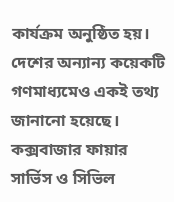কার্যক্রম অনুষ্ঠিত হয়। দেশের অন্যান্য কয়েকটি গণমাধ্যমেও একই তথ্য জানানো হয়েছে। কক্সবাজার ফায়ার সার্ভিস ও সিভিল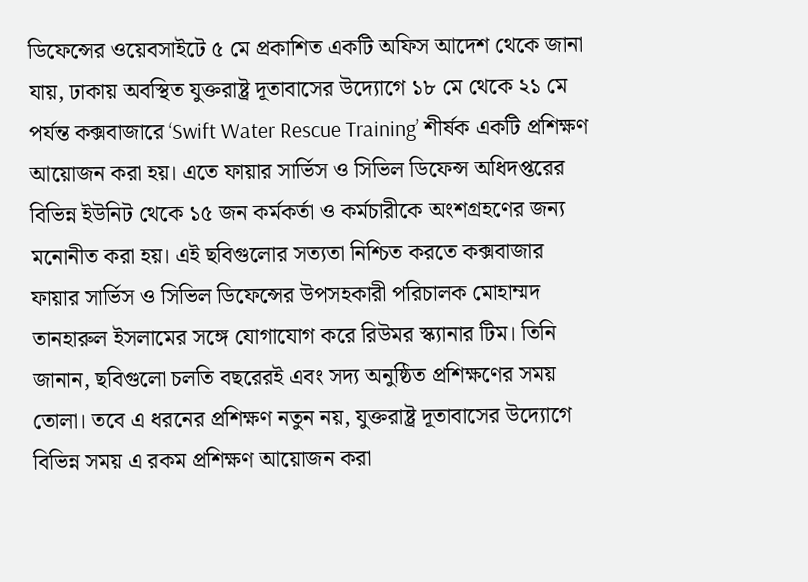ডিফেন্সের ওয়েবসাইটে ৫ মে প্রকাশিত একটি অফিস আদেশ থেকে জানা যায়, ঢাকায় অবস্থিত যুক্তরাষ্ট্র দূতাবাসের উদ্যোগে ১৮ মে থেকে ২১ মে পর্যন্ত কক্সবাজারে ‘Swift Water Rescue Training’ শীর্ষক একটি প্রশিক্ষণ আয়োজন করা হয়। এতে ফায়ার সার্ভিস ও সিভিল ডিফেন্স অধিদপ্তরের বিভিন্ন ইউনিট থেকে ১৫ জন কর্মকর্তা ও কর্মচারীকে অংশগ্রহণের জন্য মনোনীত করা হয়। এই ছবিগুলোর সত্যতা নিশ্চিত করতে কক্সবাজার ফায়ার সার্ভিস ও সিভিল ডিফেন্সের উপসহকারী পরিচালক মোহাম্মদ তানহারুল ইসলামের সঙ্গে যোগাযোগ করে রিউমর স্ক্যানার টিম। তিনি জানান, ছবিগুলো চলতি বছরেরই এবং সদ্য অনুষ্ঠিত প্রশিক্ষণের সময় তোলা। তবে এ ধরনের প্রশিক্ষণ নতুন নয়, যুক্তরাষ্ট্র দূতাবাসের উদ্যোগে বিভিন্ন সময় এ রকম প্রশিক্ষণ আয়োজন করা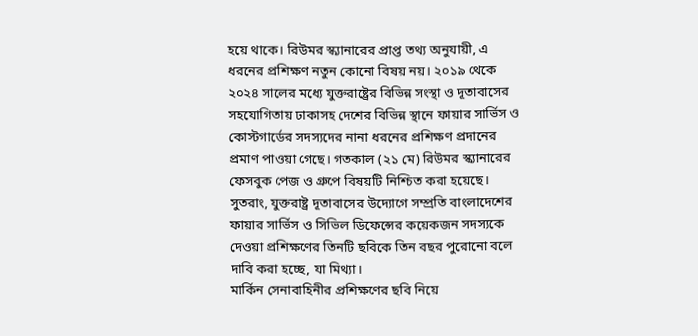হয়ে থাকে। রিউমর স্ক্যানারের প্রাপ্ত তথ্য অনুযায়ী, এ ধরনের প্রশিক্ষণ নতুন কোনো বিষয় নয়। ২০১৯ থেকে ২০২৪ সালের মধ্যে যুক্তরাষ্ট্রের বিভিন্ন সংস্থা ও দূতাবাসের সহযোগিতায় ঢাকাসহ দেশের বিভিন্ন স্থানে ফায়ার সার্ভিস ও কোস্টগার্ডের সদস্যদের নানা ধরনের প্রশিক্ষণ প্রদানের প্রমাণ পাওয়া গেছে। গতকাল (২১ মে) রিউমর স্ক্যানারের ফেসবুক পেজ ও গ্রুপে বিষয়টি নিশ্চিত করা হয়েছে। সুতরাং, যুক্তরাষ্ট্র দূতাবাসের উদ্যোগে সম্প্রতি বাংলাদেশের ফায়ার সার্ভিস ও সিভিল ডিফেন্সের কয়েকজন সদস্যকে দেওয়া প্রশিক্ষণের তিনটি ছবিকে তিন বছর পুরোনো বলে দাবি করা হচ্ছে, যা মিথ্যা।
মার্কিন সেনাবাহিনীর প্রশিক্ষণের ছবি নিয়ে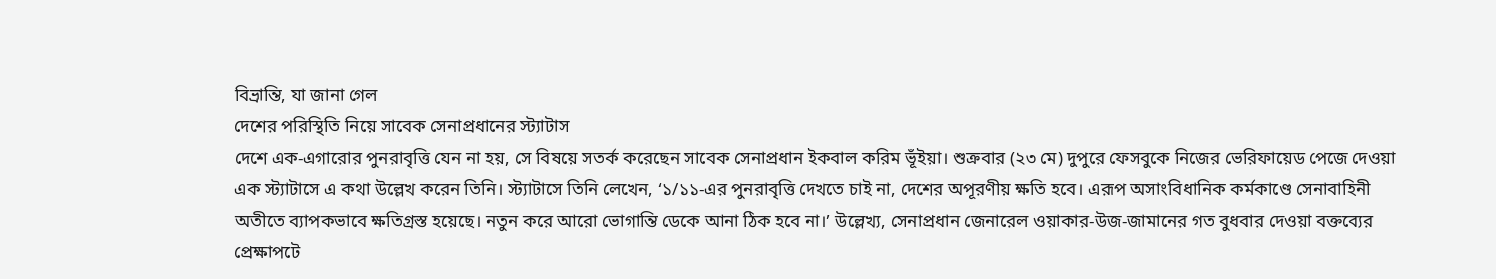বিভ্রান্তি, যা জানা গেল
দেশের পরিস্থিতি নিয়ে সাবেক সেনাপ্রধানের স্ট্যাটাস
দেশে এক-এগারোর পুনরাবৃত্তি যেন না হয়, সে বিষয়ে সতর্ক করেছেন সাবেক সেনাপ্রধান ইকবাল করিম ভূঁইয়া। শুক্রবার (২৩ মে) দুপুরে ফেসবুকে নিজের ভেরিফায়েড পেজে দেওয়া এক স্ট্যাটাসে এ কথা উল্লেখ করেন তিনি। স্ট্যাটাসে তিনি লেখেন, ‘১/১১-এর পুনরাবৃত্তি দেখতে চাই না, দেশের অপূরণীয় ক্ষতি হবে। এরূপ অসাংবিধানিক কর্মকাণ্ডে সেনাবাহিনী অতীতে ব্যাপকভাবে ক্ষতিগ্রস্ত হয়েছে। নতুন করে আরো ভোগান্তি ডেকে আনা ঠিক হবে না।’ উল্লেখ্য, সেনাপ্রধান জেনারেল ওয়াকার-উজ-জামানের গত বুধবার দেওয়া বক্তব্যের প্রেক্ষাপটে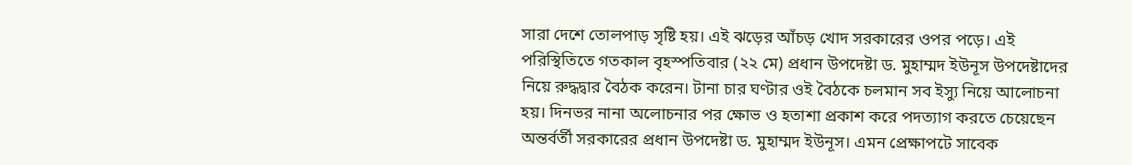সারা দেশে তোলপাড় সৃষ্টি হয়। এই ঝড়ের আঁচড় খোদ সরকারের ওপর পড়ে। এই পরিস্থিতিতে গতকাল বৃহস্পতিবার (২২ মে) প্রধান উপদেষ্টা ড. মুহাম্মদ ইউনূস উপদেষ্টাদের নিয়ে রুদ্ধদ্বার বৈঠক করেন। টানা চার ঘণ্টার ওই বৈঠকে চলমান সব ইস্যু নিয়ে আলোচনা হয়। দিনভর নানা অলোচনার পর ক্ষোভ ও হতাশা প্রকাশ করে পদত্যাগ করতে চেয়েছেন অন্তর্বর্তী সরকারের প্রধান উপদেষ্টা ড. মুহাম্মদ ইউনূস। এমন প্রেক্ষাপটে সাবেক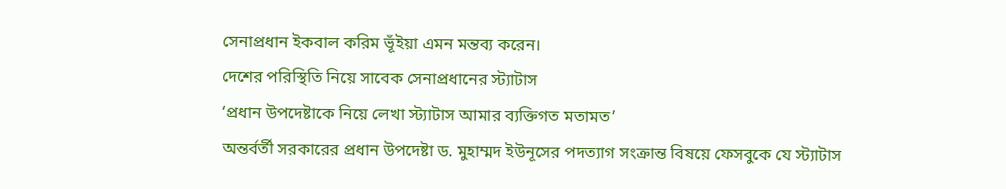সেনাপ্রধান ইকবাল করিম ভূঁইয়া এমন মন্তব্য করেন।
দেশের পরিস্থিতি নিয়ে সাবেক সেনাপ্রধানের স্ট্যাটাস
‘প্রধান উপদেষ্টাকে নিয়ে লেখা স্ট্যাটাস আমার ব্যক্তিগত মতামত’
অন্তর্বর্তী সরকারের প্রধান উপদেষ্টা ড. মুহাম্মদ ইউনূসের পদত্যাগ সংক্রান্ত বিষয়ে ফেসবুকে যে স্ট্যাটাস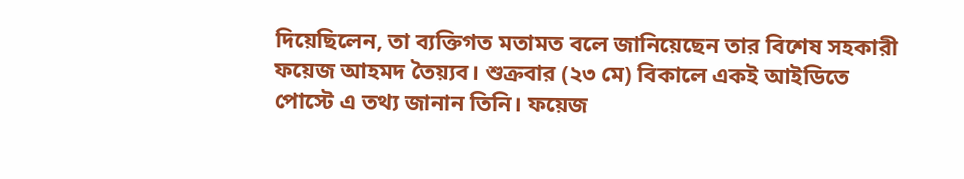দিয়েছিলেন, তা ব্যক্তিগত মতামত বলে জানিয়েছেন তার বিশেষ সহকারী ফয়েজ আহমদ তৈয়্যব। শুক্রবার (২৩ মে) বিকালে একই আইডিতে পোস্টে এ তথ্য জানান তিনি। ফয়েজ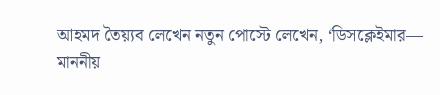আহমদ তৈয়্যব লেখেন নতুন পোস্টে লেখেন, ‘ডিসক্লেইমার— মাননীয়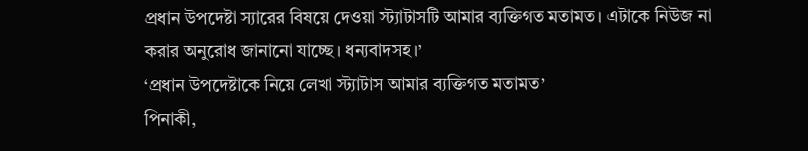প্রধান উপদেষ্টা স্যারের বিষয়ে দেওয়া স্ট্যাটাসটি আমার ব্যক্তিগত মতামত। এটাকে নিউজ না করার অনুরোধ জানানো যাচ্ছে। ধন্যবাদসহ।’
‘প্রধান উপদেষ্টাকে নিয়ে লেখা স্ট্যাটাস আমার ব্যক্তিগত মতামত’
পিনাকী,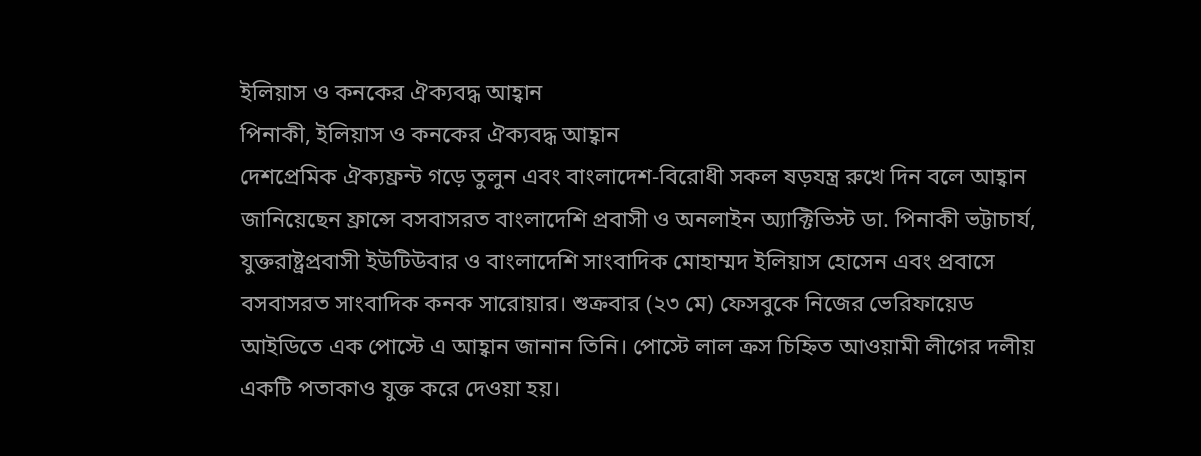ইলিয়াস ও কনকের ঐক্যবদ্ধ আহ্বান
পিনাকী, ইলিয়াস ও কনকের ঐক্যবদ্ধ আহ্বান
দেশপ্রেমিক ঐক্যফ্রন্ট গড়ে তুলুন এবং বাংলাদেশ-বিরোধী সকল ষড়যন্ত্র রুখে দিন বলে আহ্বান জানিয়েছেন ফ্রান্সে বসবাসরত বাংলাদেশি প্রবাসী ও অনলাইন অ্যাক্টিভিস্ট ডা. পিনাকী ভট্টাচার্য, যুক্তরাষ্ট্রপ্রবাসী ইউটিউবার ও বাংলাদেশি সাংবাদিক মোহাম্মদ ইলিয়াস হোসেন এবং প্রবাসে বসবাসরত সাংবাদিক কনক সারোয়ার। শুক্রবার (২৩ মে) ফেসবুকে নিজের ভেরিফায়েড আইডিতে এক পোস্টে এ আহ্বান জানান তিনি। পোস্টে লাল ক্রস চিহ্নিত আওয়ামী লীগের দলীয় একটি পতাকাও যুক্ত করে দেওয়া হয়।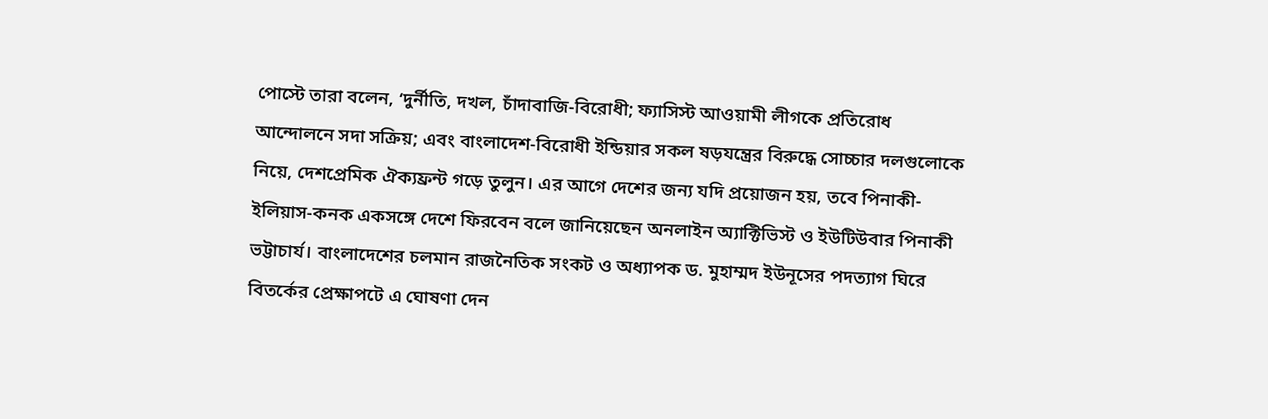পোস্টে তারা বলেন, ‘দুর্নীতি, দখল, চাঁদাবাজি-বিরোধী; ফ্যাসিস্ট আওয়ামী লীগকে প্রতিরোধ আন্দোলনে সদা সক্রিয়; এবং বাংলাদেশ-বিরোধী ইন্ডিয়ার সকল ষড়যন্ত্রের বিরুদ্ধে সোচ্চার দলগুলোকে নিয়ে, দেশপ্রেমিক ঐক্যফ্রন্ট গড়ে তুলুন। এর আগে দেশের জন্য যদি প্রয়োজন হয়, তবে পিনাকী-ইলিয়াস-কনক একসঙ্গে দেশে ফিরবেন বলে জানিয়েছেন অনলাইন অ্যাক্টিভিস্ট ও ইউটিউবার পিনাকী ভট্টাচার্য। বাংলাদেশের চলমান রাজনৈতিক সংকট ও অধ্যাপক ড. মুহাম্মদ ইউনূসের পদত্যাগ ঘিরে বিতর্কের প্রেক্ষাপটে এ ঘোষণা দেন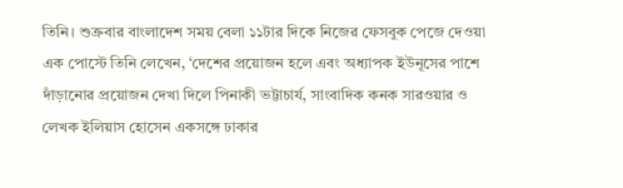তিনি। শুক্রবার বাংলাদেশ সময় বেলা ১১টার দিকে নিজের ফেসবুক পেজে দেওয়া এক পোস্টে তিনি লেখেন, ‘দেশের প্রয়োজন হলে এবং অধ্যাপক ইউনূসের পাশে দাঁড়ানোর প্রয়োজন দেখা দিলে পিনাকী ভট্টাচার্য, সাংবাদিক কনক সারওয়ার ও লেখক ইলিয়াস হোসেন একসঙ্গে ঢাকার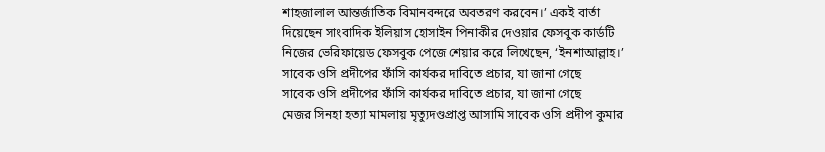শাহজালাল আন্তর্জাতিক বিমানবন্দরে অবতরণ করবেন।’ একই বার্তা দিয়েছেন সাংবাদিক ইলিয়াস হোসাইন পিনাকীর দেওয়ার ফেসবুক কার্ডটি নিজের ভেরিফায়েড ফেসবুক পেজে শেয়ার করে লিখেছেন, ‘ইনশাআল্লাহ।’
সাবেক ওসি প্রদীপের ফাঁসি কার্যকর দাবিতে প্রচার, যা জানা গেছে
সাবেক ওসি প্রদীপের ফাঁসি কার্যকর দাবিতে প্রচার, যা জানা গেছে
মেজর সিনহা হত্যা মামলায় মৃত্যুদণ্ডপ্রাপ্ত আসামি সাবেক ওসি প্রদীপ কুমার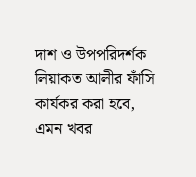দাশ ও উপপরিদর্শক লিয়াকত আলীর ফাঁসি কার্যকর করা হবে, এমন খবর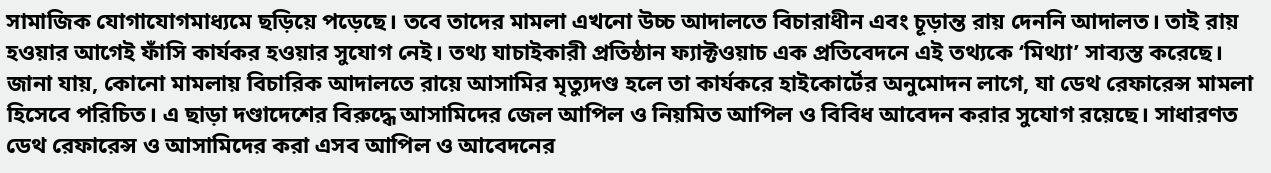সামাজিক যোগাযোগমাধ্যমে ছড়িয়ে পড়েছে। তবে তাদের মামলা এখনো উচ্চ আদালতে বিচারাধীন এবং চূড়ান্ত রায় দেননি আদালত। তাই রায় হওয়ার আগেই ফাঁসি কার্যকর হওয়ার সুযোগ নেই। তথ্য যাচাইকারী প্রতিষ্ঠান ফ্যাক্টওয়াচ এক প্রতিবেদনে এই তথ্যকে ‘মিথ্যা’ সাব্যস্ত করেছে। জানা যায়, কোনো মামলায় বিচারিক আদালতে রায়ে আসামির মৃত্যুদণ্ড হলে তা কার্যকরে হাইকোর্টের অনুমোদন লাগে, যা ডেথ রেফারেন্স মামলা হিসেবে পরিচিত। এ ছাড়া দণ্ডাদেশের বিরুদ্ধে আসামিদের জেল আপিল ও নিয়মিত আপিল ও বিবিধ আবেদন করার সুযোগ রয়েছে। সাধারণত ডেথ রেফারেন্স ও আসামিদের করা এসব আপিল ও আবেদনের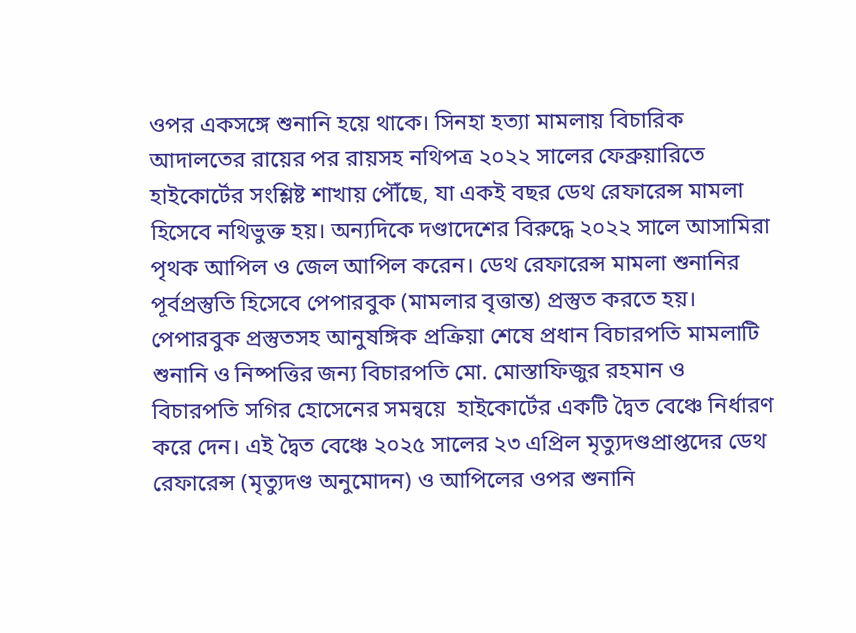ওপর একসঙ্গে শুনানি হয়ে থাকে। সিনহা হত্যা মামলায় বিচারিক আদালতের রায়ের পর রায়সহ নথিপত্র ২০২২ সালের ফেব্রুয়ারিতে হাইকোর্টের সংশ্লিষ্ট শাখায় পৌঁছে, যা একই বছর ডেথ রেফারেন্স মামলা হিসেবে নথিভুক্ত হয়। অন্যদিকে দণ্ডাদেশের বিরুদ্ধে ২০২২ সালে আসামিরা পৃথক আপিল ও জেল আপিল করেন। ডেথ রেফারেন্স মামলা শুনানির পূর্বপ্রস্তুতি হিসেবে পেপারবুক (মামলার বৃত্তান্ত) প্রস্তুত করতে হয়। পেপারবুক প্রস্তুতসহ আনুষঙ্গিক প্রক্রিয়া শেষে প্রধান বিচারপতি মামলাটি শুনানি ও নিষ্পত্তির জন্য বিচারপতি মো. মোস্তাফিজুর রহমান ও বিচারপতি সগির হোসেনের সমন্বয়ে  হাইকোর্টের একটি দ্বৈত বেঞ্চে নির্ধারণ করে দেন। এই দ্বৈত বেঞ্চে ২০২৫ সালের ২৩ এপ্রিল মৃত্যুদণ্ডপ্রাপ্তদের ডেথ রেফারেন্স (মৃত্যুদণ্ড অনুমোদন) ও আপিলের ওপর শুনানি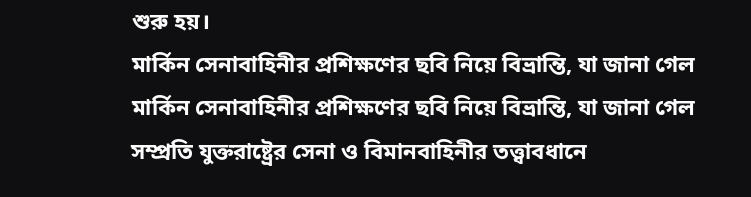শুরু হয়।
মার্কিন সেনাবাহিনীর প্রশিক্ষণের ছবি নিয়ে বিভ্রান্তি, যা জানা গেল
মার্কিন সেনাবাহিনীর প্রশিক্ষণের ছবি নিয়ে বিভ্রান্তি, যা জানা গেল
সম্প্রতি যুক্তরাষ্ট্রের সেনা ও বিমানবাহিনীর তত্ত্বাবধানে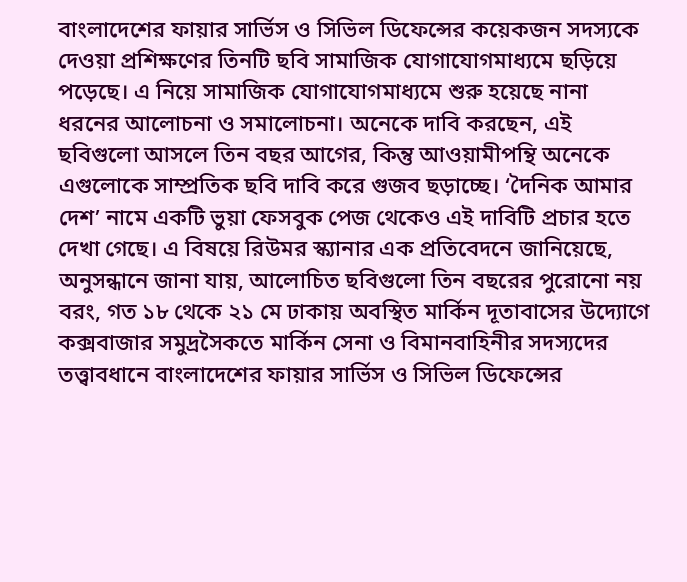বাংলাদেশের ফায়ার সার্ভিস ও সিভিল ডিফেন্সের কয়েকজন সদস্যকে দেওয়া প্রশিক্ষণের তিনটি ছবি সামাজিক যোগাযোগমাধ্যমে ছড়িয়ে পড়েছে। এ নিয়ে সামাজিক যোগাযোগমাধ্যমে শুরু হয়েছে নানা ধরনের আলোচনা ও সমালোচনা। অনেকে দাবি করছেন, এই ছবিগুলো আসলে তিন বছর আগের, কিন্তু আওয়ামীপন্থি অনেকে এগুলোকে সাম্প্রতিক ছবি দাবি করে গুজব ছড়াচ্ছে। ‘দৈনিক আমার দেশ’ নামে একটি ভুয়া ফেসবুক পেজ থেকেও এই দাবিটি প্রচার হতে দেখা গেছে। এ বিষয়ে রিউমর স্ক্যানার এক প্রতিবেদনে জানিয়েছে, অনুসন্ধানে জানা যায়, আলোচিত ছবিগুলো তিন বছরের পুরোনো নয় বরং, গত ১৮ থেকে ২১ মে ঢাকায় অবস্থিত মার্কিন দূতাবাসের উদ্যোগে কক্সবাজার সমুদ্রসৈকতে মার্কিন সেনা ও বিমানবাহিনীর সদস্যদের তত্ত্বাবধানে বাংলাদেশের ফায়ার সার্ভিস ও সিভিল ডিফেন্সের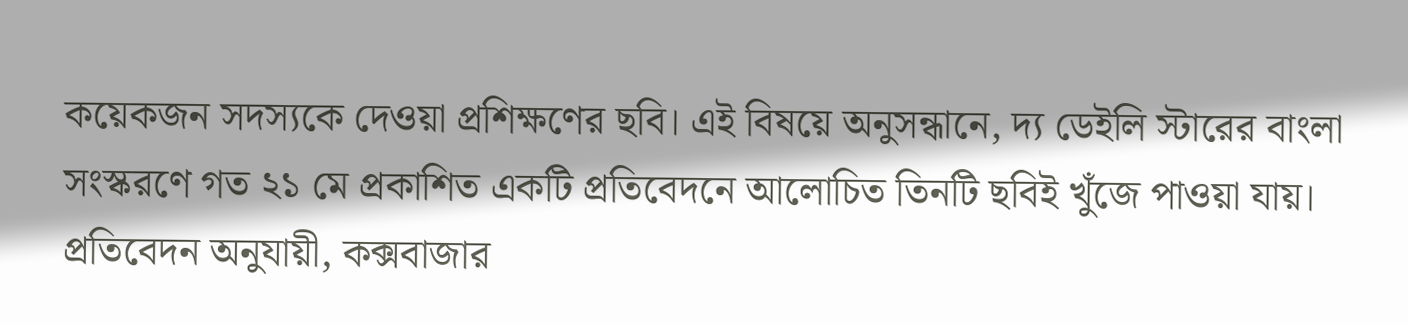কয়েকজন সদস্যকে দেওয়া প্রশিক্ষণের ছবি। এই বিষয়ে অনুসন্ধানে, দ্য ডেইলি স্টারের বাংলা সংস্করণে গত ২১ মে প্রকাশিত একটি প্রতিবেদনে আলোচিত তিনটি ছবিই খুঁজে পাওয়া যায়। প্রতিবেদন অনুযায়ী, কক্সবাজার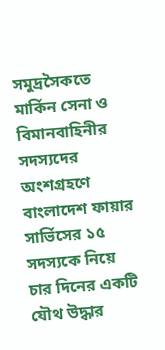সমুদ্রসৈকতে মার্কিন সেনা ও বিমানবাহিনীর সদস্যদের অংশগ্রহণে বাংলাদেশ ফায়ার সার্ভিসের ১৫ সদস্যকে নিয়ে চার দিনের একটি যৌথ উদ্ধার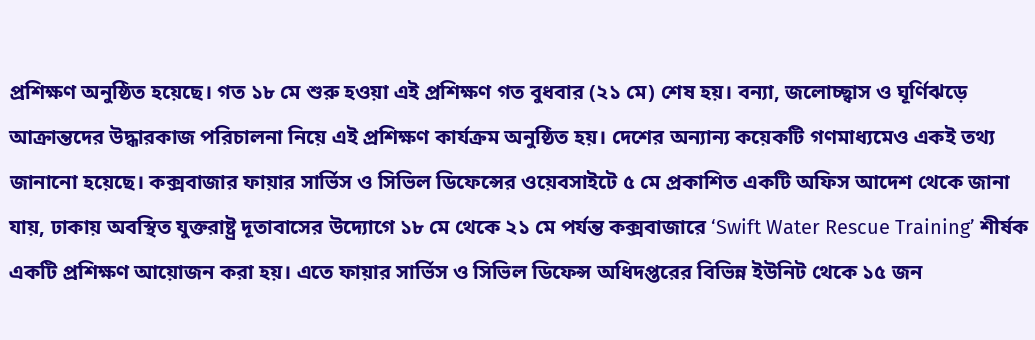প্রশিক্ষণ অনুষ্ঠিত হয়েছে। গত ১৮ মে শুরু হওয়া এই প্রশিক্ষণ গত বুধবার (২১ মে) শেষ হয়। বন্যা, জলোচ্ছ্বাস ও ঘূর্ণিঝড়ে আক্রান্তদের উদ্ধারকাজ পরিচালনা নিয়ে এই প্রশিক্ষণ কার্যক্রম অনুষ্ঠিত হয়। দেশের অন্যান্য কয়েকটি গণমাধ্যমেও একই তথ্য জানানো হয়েছে। কক্সবাজার ফায়ার সার্ভিস ও সিভিল ডিফেন্সের ওয়েবসাইটে ৫ মে প্রকাশিত একটি অফিস আদেশ থেকে জানা যায়, ঢাকায় অবস্থিত যুক্তরাষ্ট্র দূতাবাসের উদ্যোগে ১৮ মে থেকে ২১ মে পর্যন্ত কক্সবাজারে ‘Swift Water Rescue Training’ শীর্ষক একটি প্রশিক্ষণ আয়োজন করা হয়। এতে ফায়ার সার্ভিস ও সিভিল ডিফেন্স অধিদপ্তরের বিভিন্ন ইউনিট থেকে ১৫ জন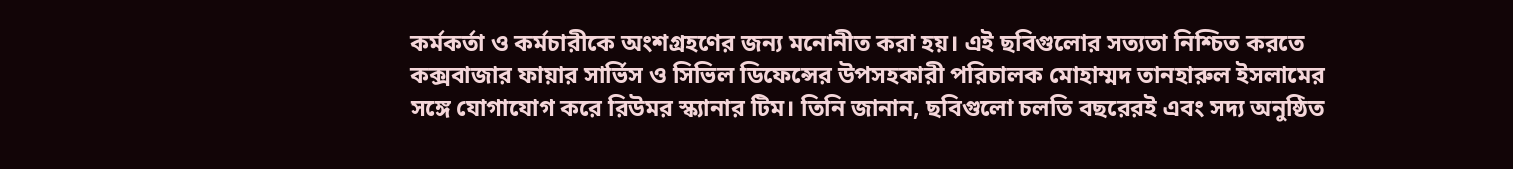কর্মকর্তা ও কর্মচারীকে অংশগ্রহণের জন্য মনোনীত করা হয়। এই ছবিগুলোর সত্যতা নিশ্চিত করতে কক্সবাজার ফায়ার সার্ভিস ও সিভিল ডিফেন্সের উপসহকারী পরিচালক মোহাম্মদ তানহারুল ইসলামের সঙ্গে যোগাযোগ করে রিউমর স্ক্যানার টিম। তিনি জানান, ছবিগুলো চলতি বছরেরই এবং সদ্য অনুষ্ঠিত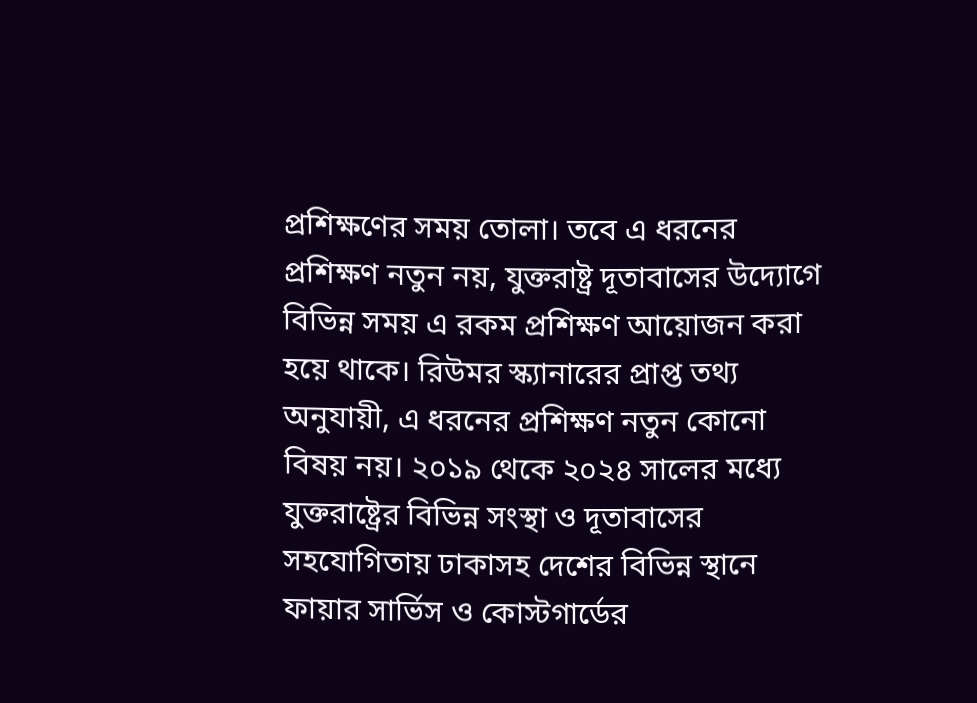প্রশিক্ষণের সময় তোলা। তবে এ ধরনের প্রশিক্ষণ নতুন নয়, যুক্তরাষ্ট্র দূতাবাসের উদ্যোগে বিভিন্ন সময় এ রকম প্রশিক্ষণ আয়োজন করা হয়ে থাকে। রিউমর স্ক্যানারের প্রাপ্ত তথ্য অনুযায়ী, এ ধরনের প্রশিক্ষণ নতুন কোনো বিষয় নয়। ২০১৯ থেকে ২০২৪ সালের মধ্যে যুক্তরাষ্ট্রের বিভিন্ন সংস্থা ও দূতাবাসের সহযোগিতায় ঢাকাসহ দেশের বিভিন্ন স্থানে ফায়ার সার্ভিস ও কোস্টগার্ডের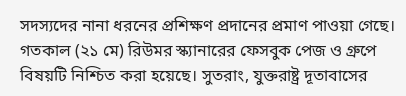সদস্যদের নানা ধরনের প্রশিক্ষণ প্রদানের প্রমাণ পাওয়া গেছে। গতকাল (২১ মে) রিউমর স্ক্যানারের ফেসবুক পেজ ও গ্রুপে বিষয়টি নিশ্চিত করা হয়েছে। সুতরাং, যুক্তরাষ্ট্র দূতাবাসের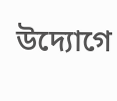উদ্যোগে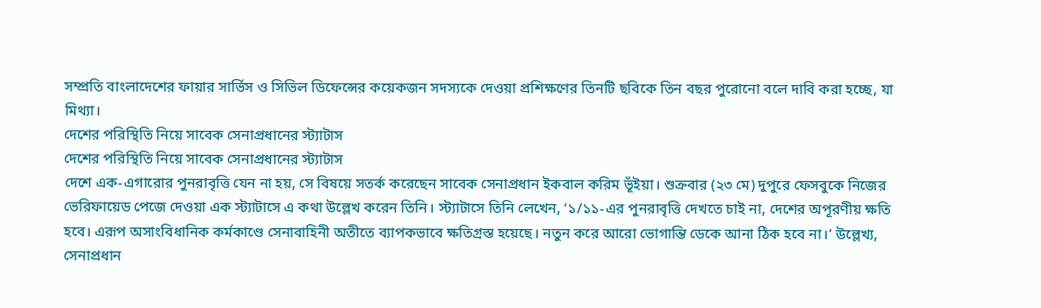সম্প্রতি বাংলাদেশের ফায়ার সার্ভিস ও সিভিল ডিফেন্সের কয়েকজন সদস্যকে দেওয়া প্রশিক্ষণের তিনটি ছবিকে তিন বছর পুরোনো বলে দাবি করা হচ্ছে, যা মিথ্যা।
দেশের পরিস্থিতি নিয়ে সাবেক সেনাপ্রধানের স্ট্যাটাস
দেশের পরিস্থিতি নিয়ে সাবেক সেনাপ্রধানের স্ট্যাটাস
দেশে এক-এগারোর পুনরাবৃত্তি যেন না হয়, সে বিষয়ে সতর্ক করেছেন সাবেক সেনাপ্রধান ইকবাল করিম ভূঁইয়া। শুক্রবার (২৩ মে) দুপুরে ফেসবুকে নিজের ভেরিফায়েড পেজে দেওয়া এক স্ট্যাটাসে এ কথা উল্লেখ করেন তিনি। স্ট্যাটাসে তিনি লেখেন, ‘১/১১-এর পুনরাবৃত্তি দেখতে চাই না, দেশের অপূরণীয় ক্ষতি হবে। এরূপ অসাংবিধানিক কর্মকাণ্ডে সেনাবাহিনী অতীতে ব্যাপকভাবে ক্ষতিগ্রস্ত হয়েছে। নতুন করে আরো ভোগান্তি ডেকে আনা ঠিক হবে না।’ উল্লেখ্য, সেনাপ্রধান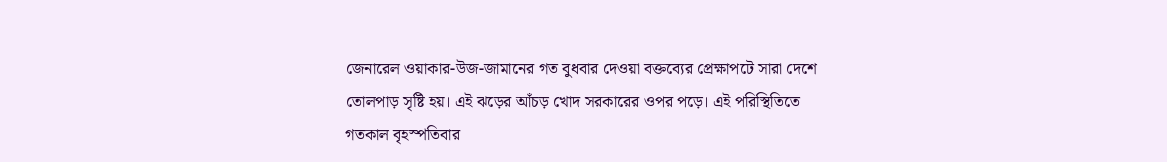জেনারেল ওয়াকার-উজ-জামানের গত বুধবার দেওয়া বক্তব্যের প্রেক্ষাপটে সারা দেশে তোলপাড় সৃষ্টি হয়। এই ঝড়ের আঁচড় খোদ সরকারের ওপর পড়ে। এই পরিস্থিতিতে গতকাল বৃহস্পতিবার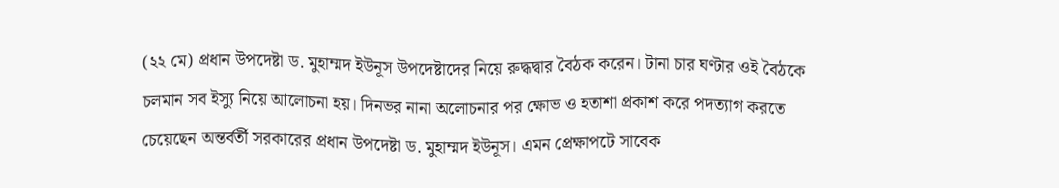(২২ মে) প্রধান উপদেষ্টা ড. মুহাম্মদ ইউনূস উপদেষ্টাদের নিয়ে রুদ্ধদ্বার বৈঠক করেন। টানা চার ঘণ্টার ওই বৈঠকে চলমান সব ইস্যু নিয়ে আলোচনা হয়। দিনভর নানা অলোচনার পর ক্ষোভ ও হতাশা প্রকাশ করে পদত্যাগ করতে চেয়েছেন অন্তর্বর্তী সরকারের প্রধান উপদেষ্টা ড. মুহাম্মদ ইউনূস। এমন প্রেক্ষাপটে সাবেক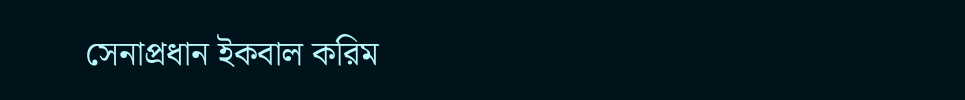সেনাপ্রধান ইকবাল করিম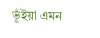ভূঁইয়া এমন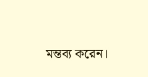মন্তব্য করেন।